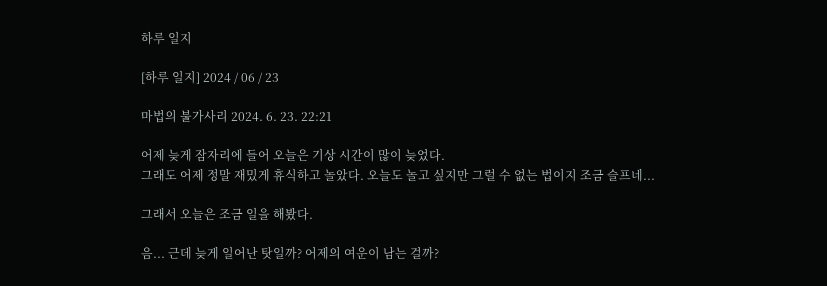하루 일지

[하루 일지] 2024 / 06 / 23

마법의 불가사리 2024. 6. 23. 22:21

어제 늦게 잠자리에 들어 오늘은 기상 시간이 많이 늦었다.
그래도 어제 정말 재밌게 휴식하고 놀았다. 오늘도 놀고 싶지만 그럴 수 없는 법이지 조금 슬프네...

그래서 오늘은 조금 일을 해봤다.

음... 근데 늦게 일어난 탓일까? 어제의 여운이 남는 걸까?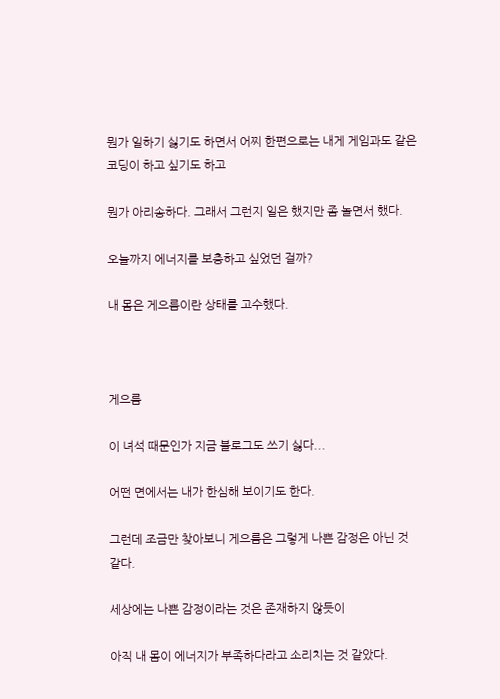뭔가 일하기 싫기도 하면서 어찌 한편으로는 내게 게임과도 같은 코딩이 하고 싶기도 하고

뭔가 아리송하다. 그래서 그런지 일은 했지만 좀 놀면서 했다.

오늘까지 에너지를 보충하고 싶었던 걸까?

내 몸은 게으름이란 상태를 고수했다.



게으름

이 녀석 때문인가 지금 블로그도 쓰기 싫다...

어떤 면에서는 내가 한심해 보이기도 한다.

그런데 조금만 찾아보니 게으름은 그렇게 나쁜 감정은 아닌 것 같다.

세상에는 나쁜 감정이라는 것은 존재하지 않듯이

아직 내 몸이 에너지가 부족하다라고 소리치는 것 같았다.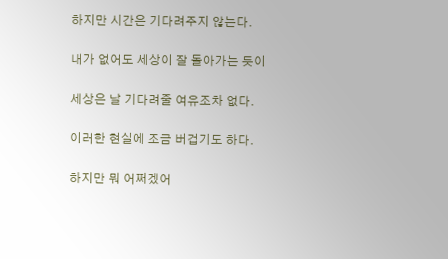하지만 시간은 기다려주지 않는다.

내가 없어도 세상이 잘 돌아가는 듯이

세상은 날 기다려줄 여유조차 없다.

이러한 현실에 조금 버겁기도 하다.

하지만 뭐 어쩌겠어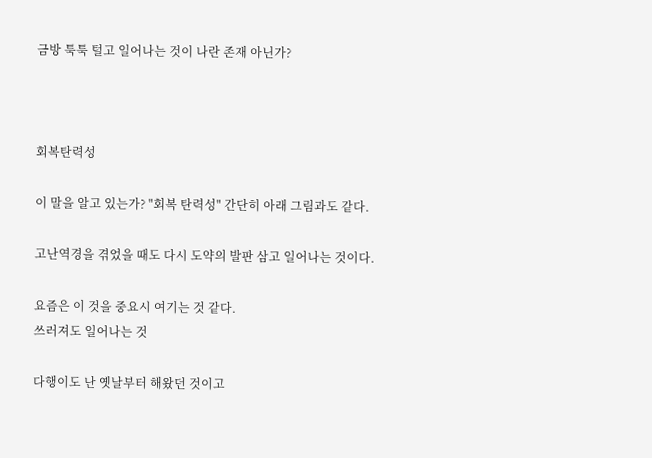금방 툭툭 털고 일어나는 것이 나란 존재 아닌가?



회복탄력성

이 말을 알고 있는가? "회복 탄력성" 간단히 아래 그림과도 같다.

고난역경을 겪었을 때도 다시 도약의 발판 삼고 일어나는 것이다.

요즘은 이 것을 중요시 여기는 것 같다.
쓰러져도 일어나는 것

다행이도 난 옛날부터 해왔던 것이고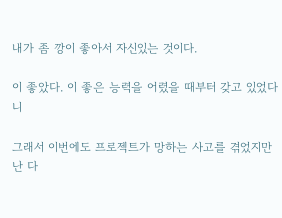내가 좀 깡이 좋아서 자신있는 것이다.

이 좋았다. 이 좋은 능력을 어렸을 때부터 갖고 있었다니

그래서 이번에도 프로젝트가 망하는 사고를 겪었지만 난 다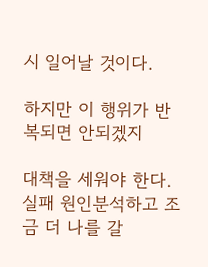시 일어날 것이다.

하지만 이 행위가 반복되면 안되겠지

대책을 세워야 한다. 실패 원인분석하고 조금 더 나를 갈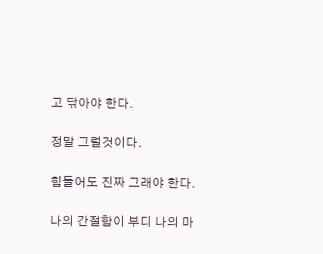고 닦아야 한다.

정말 그럴것이다.

힘들어도 진짜 그래야 한다.

나의 간절함이 부디 나의 마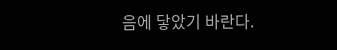음에 닿았기 바란다.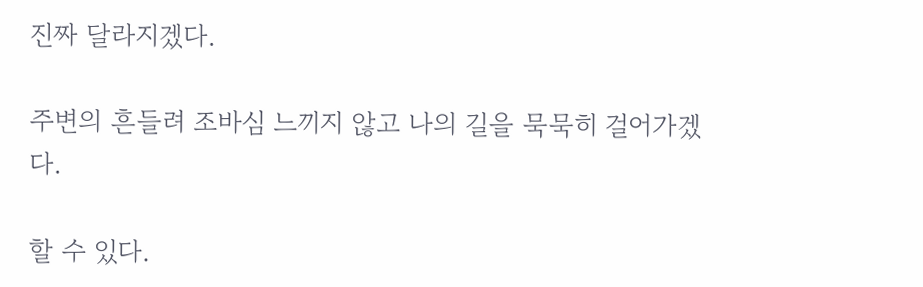진짜 달라지겠다.

주변의 흔들려 조바심 느끼지 않고 나의 길을 묵묵히 걸어가겠다.

할 수 있다.